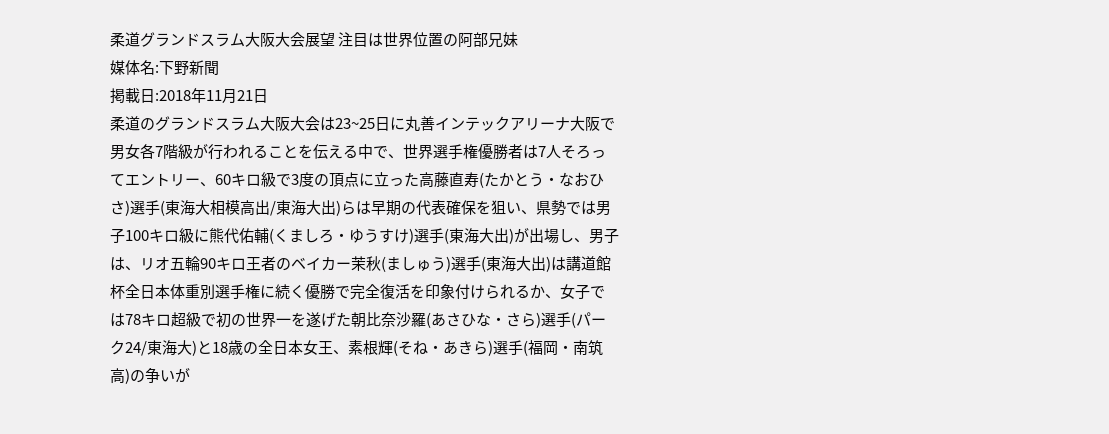柔道グランドスラム大阪大会展望 注目は世界位置の阿部兄妹
媒体名:下野新聞
掲載日:2018年11月21日
柔道のグランドスラム大阪大会は23~25日に丸善インテックアリーナ大阪で男女各7階級が行われることを伝える中で、世界選手権優勝者は7人そろってエントリー、60キロ級で3度の頂点に立った高藤直寿(たかとう・なおひさ)選手(東海大相模高出/東海大出)らは早期の代表確保を狙い、県勢では男子100キロ級に熊代佑輔(くましろ・ゆうすけ)選手(東海大出)が出場し、男子は、リオ五輪90キロ王者のベイカー茉秋(ましゅう)選手(東海大出)は講道館杯全日本体重別選手権に続く優勝で完全復活を印象付けられるか、女子では78キロ超級で初の世界一を遂げた朝比奈沙羅(あさひな・さら)選手(パーク24/東海大)と18歳の全日本女王、素根輝(そね・あきら)選手(福岡・南筑高)の争いが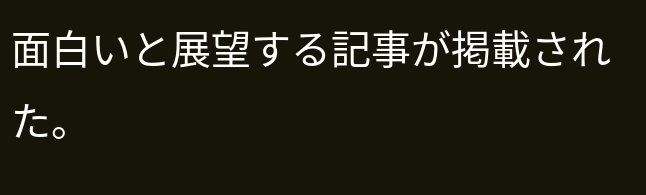面白いと展望する記事が掲載された。